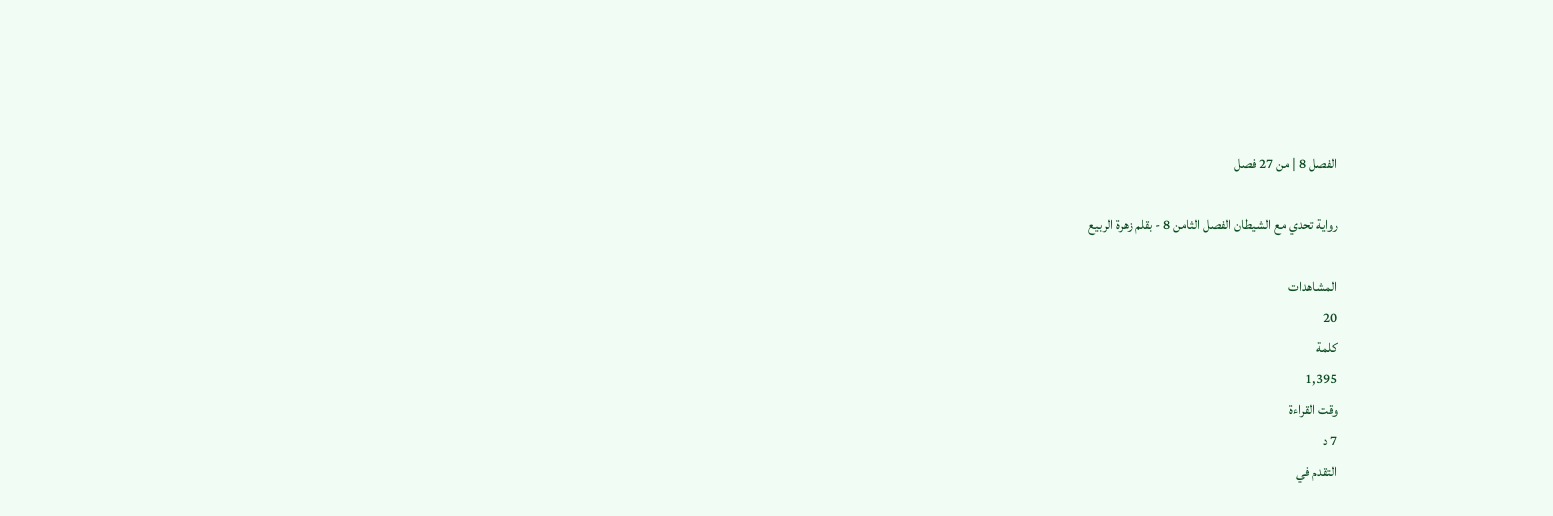الفصل 8 | من 27 فصل

رواية تحدي مع الشيطان الفصل الثامن 8 - بقلم زهرة الربيع

المشاهدات
20
كلمة
1,395
وقت القراءة
7 د
التقدم في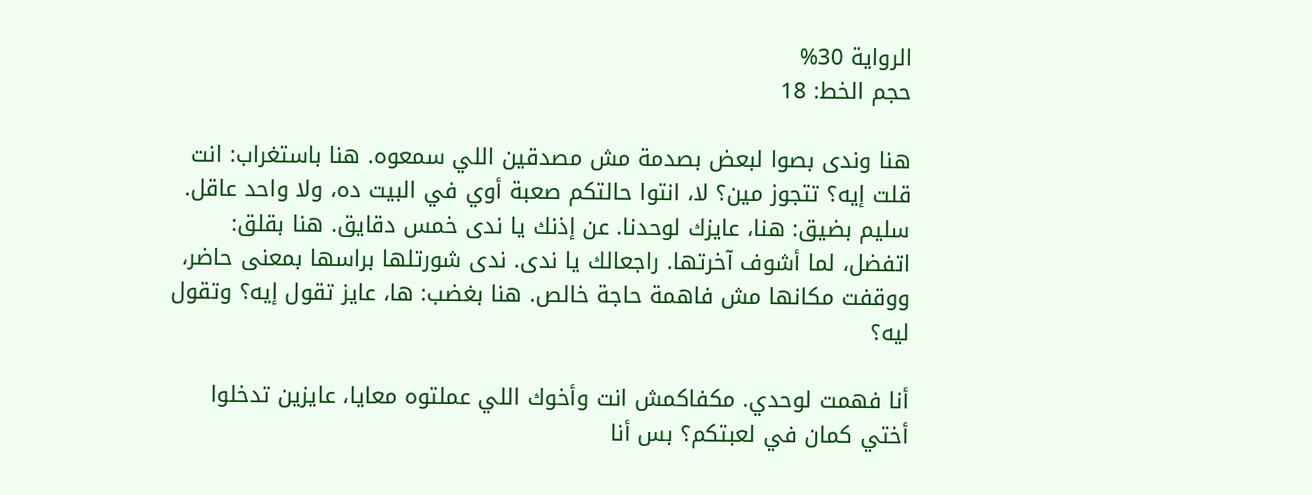الرواية 30%
حجم الخط: 18

هنا وندى بصوا لبعض بصدمة مش مصدقين اللي سمعوه. هنا باستغراب: انت قلت إيه؟ تتجوز مين؟ لا، انتوا حالتكم صعبة أوي في البيت ده، ولا واحد عاقل. سليم بضيق: هنا، عايزك لوحدنا. عن إذنك يا ندى خمس دقايق. هنا بقلق: اتفضل، لما أشوف آخرتها. راجعالك يا ندى. ندى شورتلها براسها بمعنى حاضر، ووقفت مكانها مش فاهمة حاجة خالص. هنا بغضب: ها، عايز تقول إيه؟ وتقول ليه؟

أنا فهمت لوحدي. مكفاكمش انت وأخوك اللي عملتوه معايا، عايزين تدخلوا أختي كمان في لعبتكم؟ بس أنا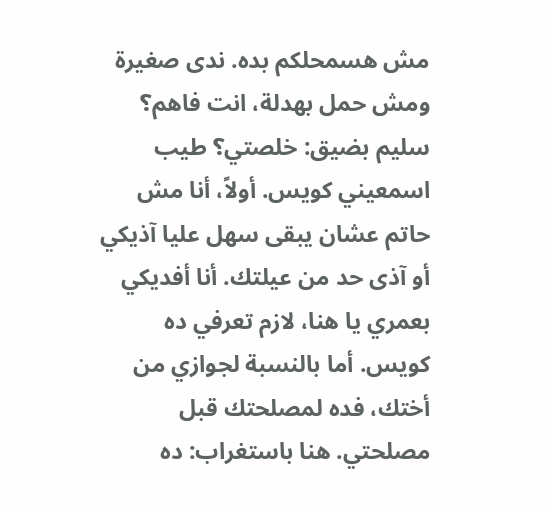مش هسمحلكم بده. ندى صغيرة ومش حمل بهدلة، انت فاهم؟ سليم بضيق: خلصتي؟ طيب اسمعيني كويس. أولاً، أنا مش حاتم عشان يبقى سهل عليا آذيكي أو آذى حد من عيلتك. أنا أفديكي بعمري يا هنا، لازم تعرفي ده كويس. أما بالنسبة لجوازي من أختك، فده لمصلحتك قبل مصلحتي. هنا باستغراب: ده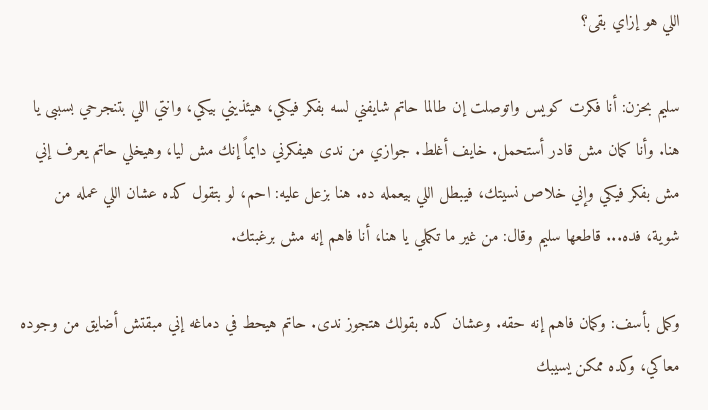اللي هو إزاي بقى؟

سليم بحزن: أنا فكرت كويس واتوصلت إن طالما حاتم شايفني لسه بفكر فيكي، هيئذيني بيكي، وانتي اللي بتنجرحي بسببى يا هنا. وأنا كمان مش قادر أستحمل. خايف أغلط. جوازي من ندى هيفكرني دايماً إنك مش ليا، وهيخلي حاتم يعرف إني مش بفكر فيكي وإني خلاص نسيتك، فيبطل اللي بيعمله ده. هنا بزعل عليه: احم، لو بتقول كده عشان اللي عمله من شوية، فده... قاطعها سليم وقال: من غير ما تكملي يا هنا، أنا فاهم إنه مش برغبتك.

وكمل بأسف: وكمان فاهم إنه حقه. وعشان كده بقولك هتجوز ندى. حاتم هيحط في دماغه إني مبقتش أضايق من وجوده معاكي، وكده ممكن يسيبك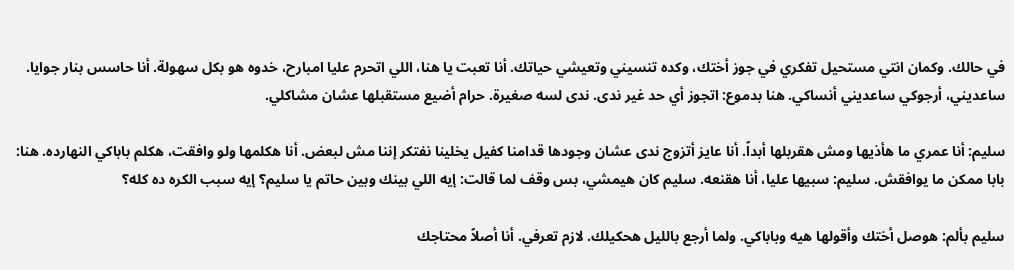في حالك. وكمان انتي مستحيل تفكري في جوز أختك، وكده تنسيني وتعيشي حياتك. أنا تعبت يا هنا، اللي اتحرم عليا امبارح، خدوه هو بكل سهولة. أنا حاسس بنار جوايا. ساعديني، أرجوكي ساعديني أنساكي. هنا بدموع: اتجوز أي حد غير ندى. ندى لسه صغيرة. حرام أضيع مستقبلها عشان مشاكلي.

سليم: أنا عمري ما هأذيها ومش هقربلها أبداً. أنا عايز أتزوج ندى عشان وجودها قدامنا كفيل يخلينا نفتكر إننا مش لبعض. أنا هكلمها ولو وافقت، هكلم باباكي النهارده. هنا: بابا ممكن ما يوافقش. سليم: سبيها عليا، أنا هقنعه. سليم كان هيمشي، بس وقف لما قالت: إيه اللي بينك وبين حاتم يا سليم؟ إيه سبب الكره ده كله؟

سليم بألم: هوصل أختك وأقولها هيه وباباكي. ولما أرجع بالليل هحكيلك. لازم تعرفي. أنا أصلاً محتاجك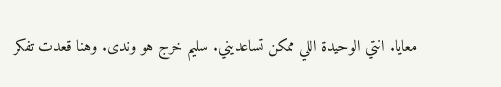معايا. انتي الوحيدة اللي ممكن تساعديني. سليم خرج هو وندى. وهنا قعدت تفكر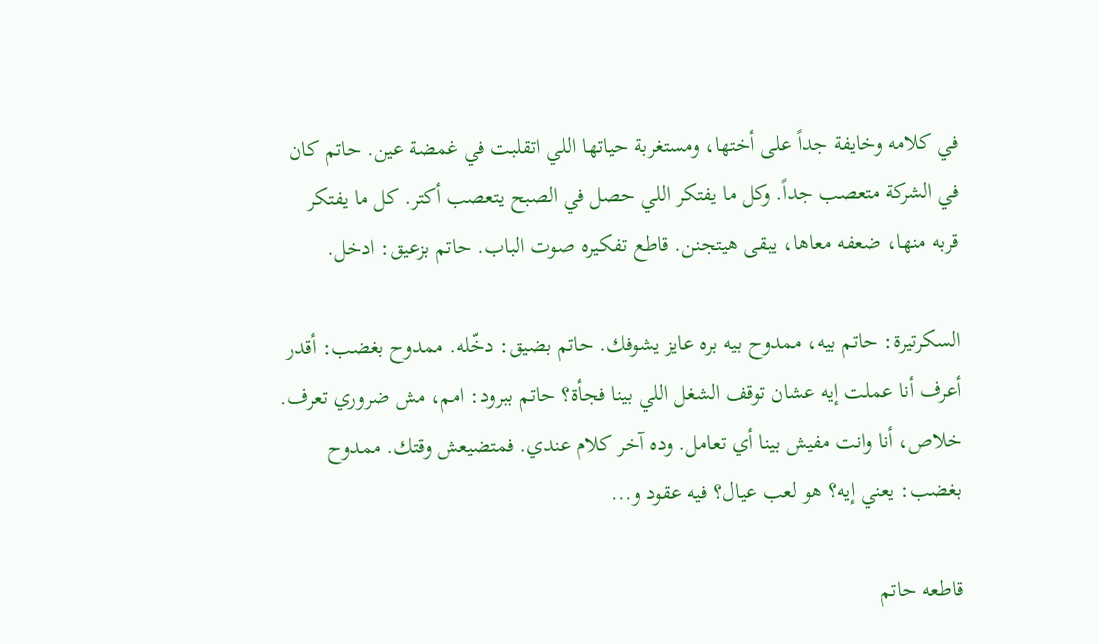في كلامه وخايفة جداً على أختها، ومستغربة حياتها اللي اتقلبت في غمضة عين. حاتم كان في الشركة متعصب جداً. وكل ما يفتكر اللي حصل في الصبح يتعصب أكتر. كل ما يفتكر قربه منها، ضعفه معاها، يبقى هيتجنن. قاطع تفكيره صوت الباب. حاتم بزعيق: ادخل.

السكرتيرة: حاتم بيه، ممدوح بيه بره عايز يشوفك. حاتم بضيق: دخّله. ممدوح بغضب: أقدر أعرف أنا عملت إيه عشان توقف الشغل اللي بينا فجأة؟ حاتم ببرود: امم، مش ضروري تعرف. خلاص، أنا وانت مفيش بينا أي تعامل. وده آخر كلام عندي. فمتضيعش وقتك. ممدوح بغضب: يعني إيه؟ هو لعب عيال؟ فيه عقود و...

قاطعه حاتم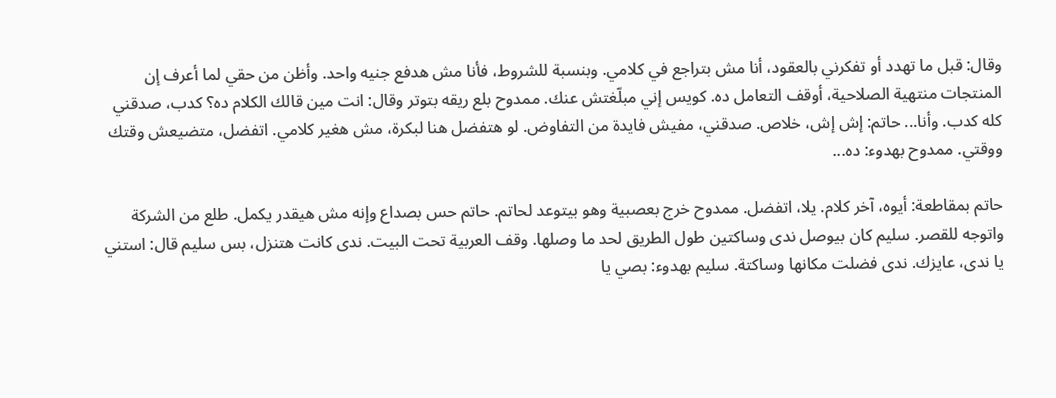وقال: قبل ما تهدد أو تفكرني بالعقود، أنا مش بتراجع في كلامي. وبنسبة للشروط، فأنا مش هدفع جنيه واحد. وأظن من حقي لما أعرف إن المنتجات منتهية الصلاحية، أوقف التعامل ده. كويس إني مبلّغتش عنك. ممدوح بلع ريقه بتوتر وقال: انت مين قالك الكلام ده؟ كدب، صدقني كله كدب. وأنا... حاتم: إش إش، خلاص. صدقني، مفيش فايدة من التفاوض. لو هتفضل هنا لبكرة، مش هغير كلامي. اتفضل، متضيعش وقتك ووقتي. ممدوح بهدوء: ده...

حاتم بمقاطعة: أيوه، آخر كلام. يلا، اتفضل. ممدوح خرج بعصبية وهو بيتوعد لحاتم. حاتم حس بصداع وإنه مش هيقدر يكمل. طلع من الشركة واتوجه للقصر. سليم كان بيوصل ندى وساكتين طول الطريق لحد ما وصلها. وقف العربية تحت البيت. ندى كانت هتنزل، بس سليم قال: استني يا ندى، عايزك. ندى فضلت مكانها وساكتة. سليم بهدوء: بصي يا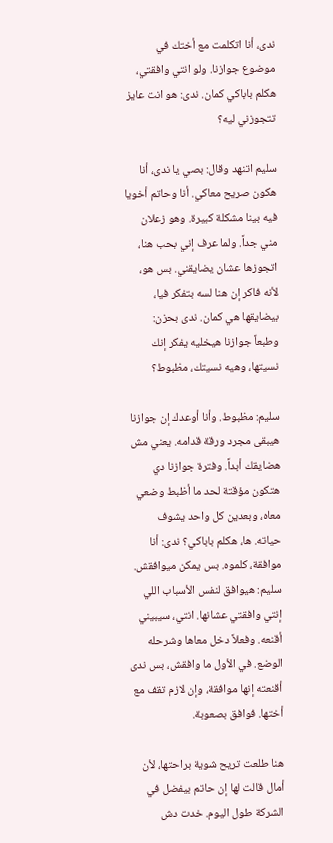ندى، أنا اتكلمت مع أختك في موضوع جوازنا. ولو انتي وافقتي، هكلم باباكي كمان. ندى: هو انت عايز تتجوزني ليه؟

سليم اتنهد وقال: بصي يا ندى، أنا هكون صريح معاكي. أنا وحاتم أخويا فيه بينا مشكلة كبيرة. وهو زعلان مني جداً. ولما عرف إني بحب هنا، اتجوزها عشان يضايقني. بس هو، لأنه فاكر إن هنا لسه بتفكر فيا، بيضايقها هي كمان. ندى بحزن: وطبعاً جوازنا هيخليه يفكر إنك نسيتها، وهيه نسيتك، مظبوط؟

سليم: مظبوط. وأنا أوعدك إن جوازنا هيبقى مجرد ورقة قدامه. يعني مش هضايقك أبداً. وفترة جوازنا دي هتكون مؤقتة لحد ما أظبط وضعي معاه، وبعدين كل واحد يشوف حياته. ها، هكلم باباكي؟ ندى: أنا موافقة، كلموه. بس يمكن ميوافقش. سليم: هيوافق لنفس الأسباب اللي إنتي وافقتي عشانها. انتي، سيبيني أقنعه. وفعلاً دخل معاها وشرحله الوضع. في الأول ما وافقش، بس ندى أقنعته إنها موافقة، وإن لازم تقف مع أختها. فوافق بصعوبة.

هنا طلعت تريح شوية براحتها، لأن أمال قالت لها إن حاتم بيفضل في الشركة طول اليوم. خدت دش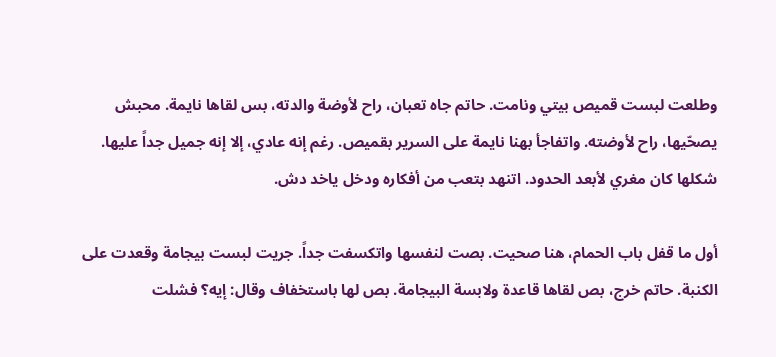وطلعت لبست قميص بيتي ونامت. حاتم جاه تعبان، راح لأوضة والدته، بس لقاها نايمة. محبش يصحّيها، راح لأوضته. واتفاجأ بهنا نايمة على السرير بقميص. رغم إنه عادي، إلا إنه جميل جداً عليها. شكلها كان مغري لأبعد الحدود. اتنهد بتعب من أفكاره ودخل ياخد دش.

أول ما قفل باب الحمام، هنا صحيت. بصت لنفسها واتكسفت جداً. جريت لبست بيجامة وقعدت على الكنبة. حاتم خرج، بص لقاها قاعدة ولابسة البيجامة. بص لها باستخفاف وقال: إيه؟ فشلت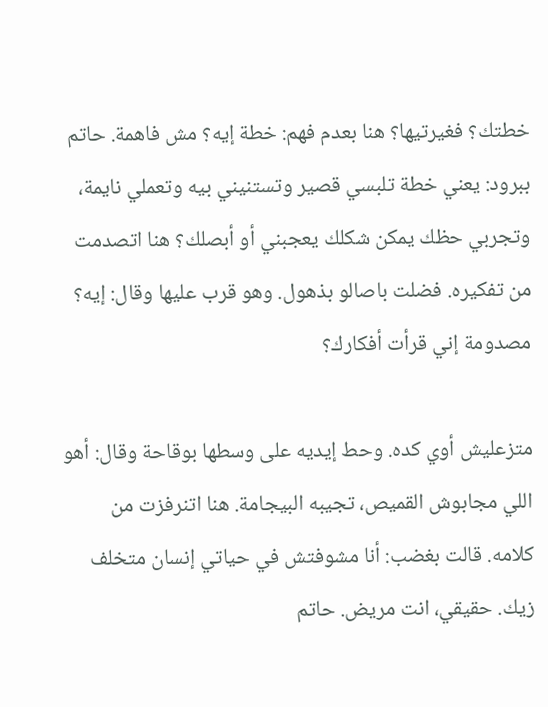خطتك؟ فغيرتيها؟ هنا بعدم فهم: خطة إيه؟ مش فاهمة. حاتم ببرود: يعني خطة تلبسي قصير وتستنيني بيه وتعملي نايمة، وتجربي حظك يمكن شكلك يعجبني أو أبصلك؟ هنا اتصدمت من تفكيره. فضلت باصالو بذهول. وهو قرب عليها وقال: إيه؟ مصدومة إني قرأت أفكارك؟

متزعليش أوي كده. وحط إيديه على وسطها بوقاحة وقال: أهو اللي مجابوش القميص، تجيبه البيجامة. هنا اتنرفزت من كلامه. قالت بغضب: أنا مشوفتش في حياتي إنسان متخلف زيك. حقيقي، انت مريض. حاتم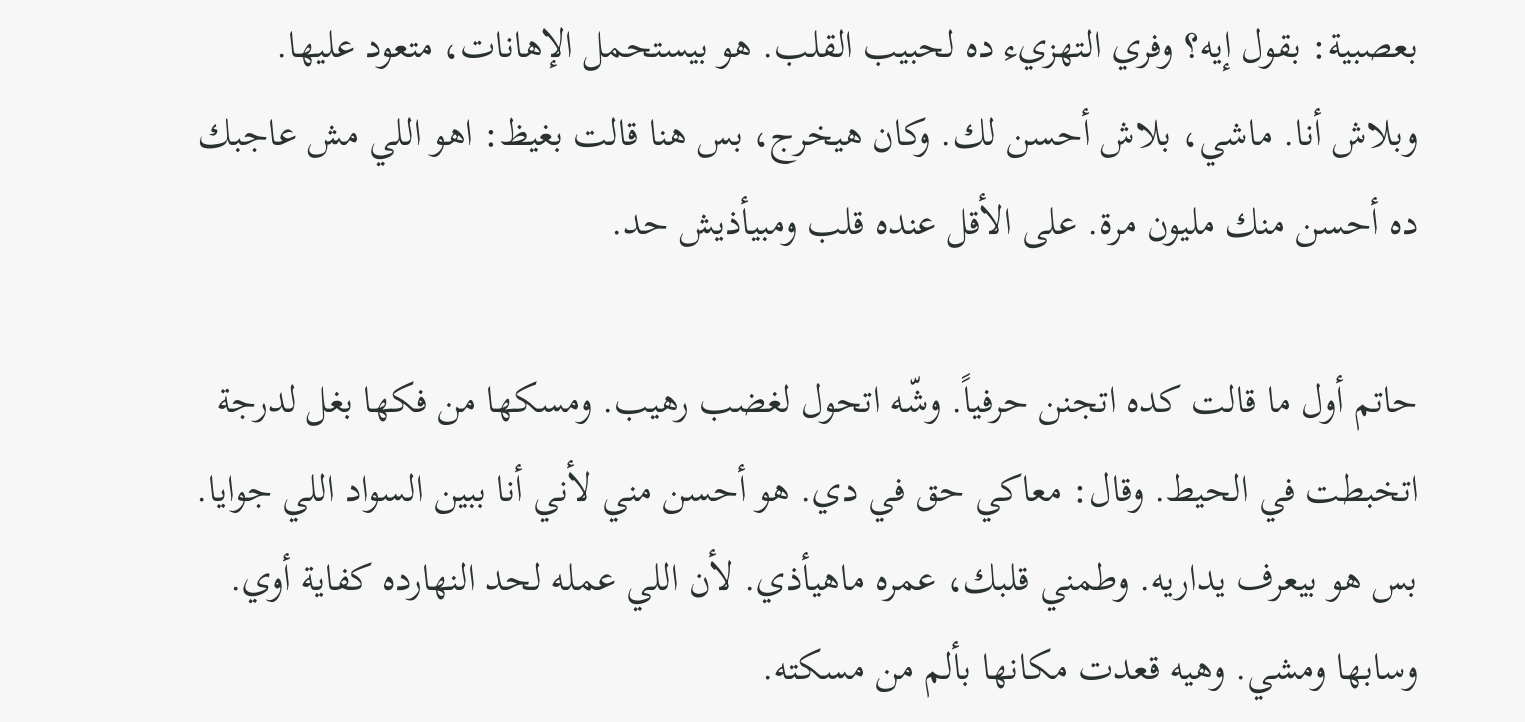بعصبية: بقول إيه؟ وفري التهزيء ده لحبيب القلب. هو بيستحمل الإهانات، متعود عليها. وبلاش أنا. ماشي، بلاش أحسن لك. وكان هيخرج، بس هنا قالت بغيظ: اهو اللي مش عاجبك ده أحسن منك مليون مرة. على الأقل عنده قلب ومبيأذيش حد.

حاتم أول ما قالت كده اتجنن حرفياً. وشّه اتحول لغضب رهيب. ومسكها من فكها بغل لدرجة اتخبطت في الحيط. وقال: معاكي حق في دي. هو أحسن مني لأني أنا ببين السواد اللي جوايا. بس هو بيعرف يداريه. وطمني قلبك، عمره ماهيأذي. لأن اللي عمله لحد النهارده كفاية أوي. وسابها ومشي. وهيه قعدت مكانها بألم من مسكته.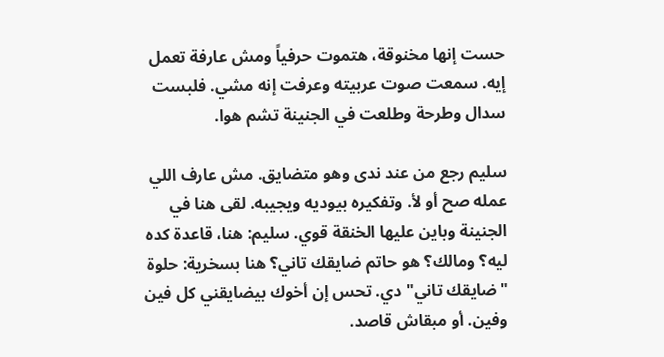حست إنها مخنوقة، هتموت حرفياً ومش عارفة تعمل إيه. سمعت صوت عربيته وعرفت إنه مشي. فلبست سدال وطرحة وطلعت في الجنينة تشم هوا.

سليم رجع من عند ندى وهو متضايق. مش عارف اللي عمله صح أو لأ. وتفكيره بيوديه ويجيبه. لقى هنا في الجنينة وباين عليها الخنقة قوي. سليم: هنا، قاعدة كده ليه؟ ومالك؟ هو حاتم ضايقك تاني؟ هنا بسخرية: حلوة "ضايقك تاني" دي. تحس إن أخوك بيضايقني كل فين وفين. أو مبقاش قاصد.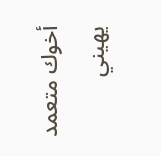أخوك متعمد يهيني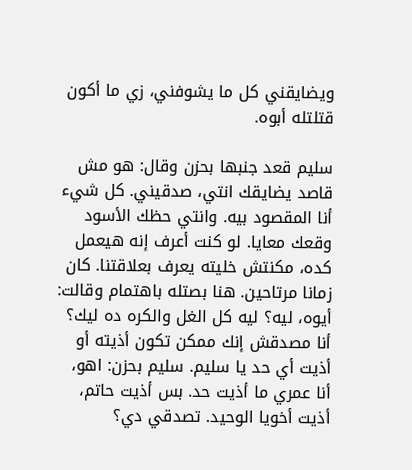ويضايقني كل ما يشوفني، زي ما أكون قتلتله أبوه.

سليم قعد جنبها بحزن وقال: هو مش قاصد يضايقك انتي، صدقيني. كل شيء أنا المقصود بيه. وانتي حظك الأسود وقعك معايا. لو كنت أعرف إنه هيعمل كده، مكنتش خليته يعرف بعلاقتنا. كان زمانا مرتاحين. هنا بصتله باهتمام وقالت: أيوه، ليه؟ ليه كل الغل والكره ده ليك؟ أنا مصدقش إنك ممكن تكون أذيته أو أذيت أي حد يا سليم. سليم بحزن: اهو، أنا عمري ما أذيت حد. بس أذيت حاتم، أذيت أخويا الوحيد. تصدقي دي؟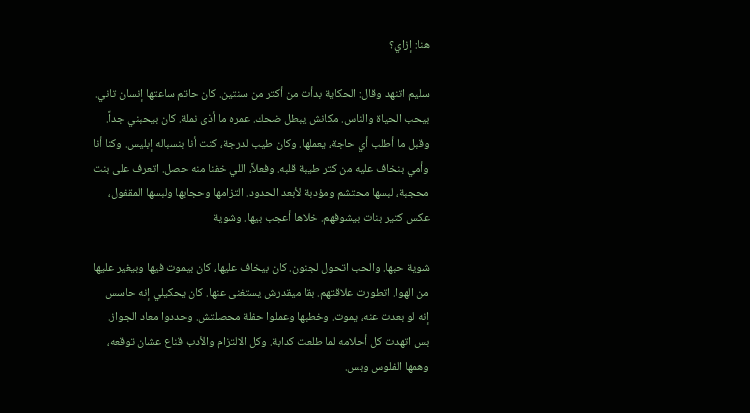هنا: إزاي؟

سليم اتنهد وقال: الحكاية بدأت من أكتر من سنتين. كان حاتم ساعتها إنسان تاني. بيحب الحياة والناس. مكانش يبطل ضحك. عمره ما أذى نملة. كان بيحبني جداً. وقبل ما أطلب أي حاجة، يعملها. وكان طيب لدرجة، كنت أنا بنسباله إبليس. وكنا أنا وأمي بنخاف عليه من كتر طيبة قلبه. وفعلاً، اللي خفنا منه حصل. اتعرف على بنت محجبة، لبسها محتشم ومؤدبة لأبعد الحدود. التزامها وحجابها ولبسها المقفول، عكس كتير بنات بيشوفهم. خلاها أعجب بيها. وشوية

شوية حبها. والحب اتحول لجنون. كان بيخاف عليها، كان بيموت فيها وبيغير عليها من الهوا. اتطورت علاقتهم. بقا ميقدرش يستغنى عنها. كان يحكيلي إنه حاسس إنه لو بعدت عنه، يموت. وخطبها وعملوا حفلة محصلتش. وحددوا معاد الجواز. بس اتهدت كل أحلامه لما طلعت كدابة. وكل الالتزام والأدب قناع عشان توقعه، وهمها الفلوس وبس.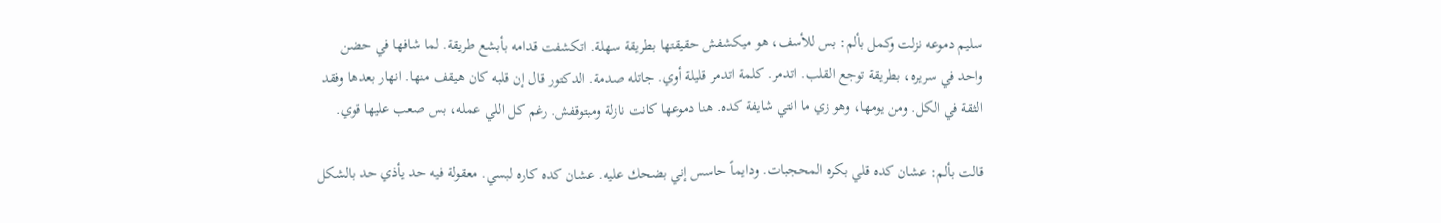سليم دموعه نزلت وكمل بألم: بس للأسف، هو ميكشفش حقيقتها بطريقة سهلة. اتكشفت قدامه بأبشع طريقة. لما شافها في حضن واحد في سريره، بطريقة توجع القلب. اتدمر. كلمة اتدمر قليلة أوي. جاتله صدمة. الدكتور قال إن قلبه كان هيقف منها. انهار بعدها وفقد الثقة في الكل. ومن يومها، وهو زي ما انتي شايفة كده. هنا دموعها كانت نازلة ومبتوقفش. رغم كل اللي عمله، بس صعب عليها قوي.

قالت بألم: عشان كده قلي بكره المحجبات. ودايماً حاسس إني بضحك عليه. عشان كده كاره لبسي. معقولة فيه حد يأذي حد بالشكل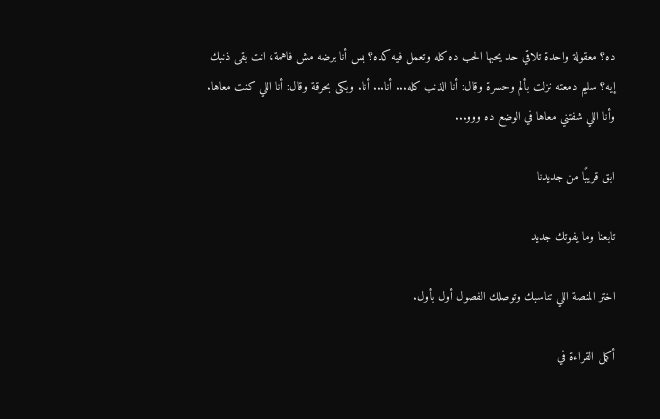ده؟ معقولة واحدة تلاقي حد يحبها الحب ده كله وتعمل فيه كده؟ بس أنا برضه مش فاهمة، انت بقى ذنبك إيه؟ سليم دمعته نزلت بألم وحسرة وقال: أنا الذنب كله... أنا... أنا. وبكى بحرقة وقال: أنا اللي كنت معاها. وأنا اللي شفتني معاها في الوضع ده ووو...

ابق قريبًا من جديدنا

تابعنا وما يفوتك جديد

اختر المنصة اللي تناسبك وتوصلك الفصول أول بأول.

أكمل القراءة في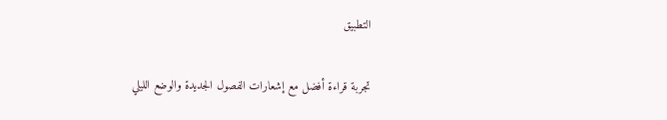التطبيق

تجربة قراءة أفضل مع إشعارات الفصول الجديدة والوضع الليلي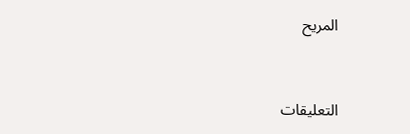المريح



التعليقات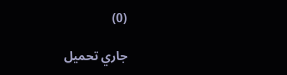(0)

جاري تحميل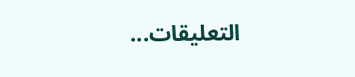التعليقات...